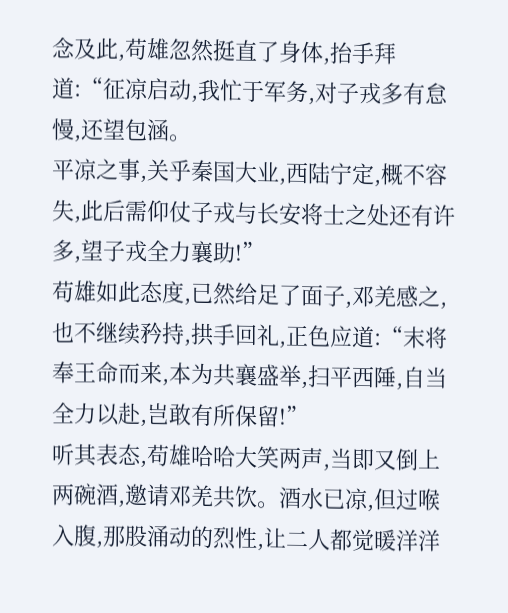念及此,苟雄忽然挺直了身体,抬手拜道:“征凉启动,我忙于军务,对子戎多有怠慢,还望包涵。
平凉之事,关乎秦国大业,西陆宁定,概不容失,此后需仰仗子戎与长安将士之处还有许多,望子戎全力襄助!”
苟雄如此态度,已然给足了面子,邓羌感之,也不继续矜持,拱手回礼,正色应道:“末将奉王命而来,本为共襄盛举,扫平西陲,自当全力以赴,岂敢有所保留!”
听其表态,苟雄哈哈大笑两声,当即又倒上两碗酒,邀请邓羌共饮。酒水已凉,但过喉入腹,那股涌动的烈性,让二人都觉暖洋洋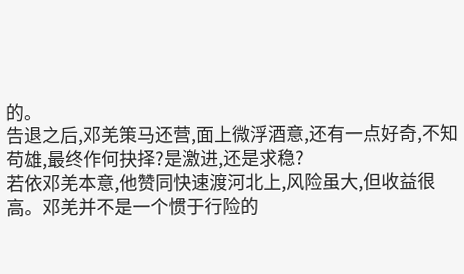的。
告退之后,邓羌策马还营,面上微浮酒意,还有一点好奇,不知苟雄,最终作何抉择?是激进,还是求稳?
若依邓羌本意,他赞同快速渡河北上,风险虽大,但收益很高。邓羌并不是一个惯于行险的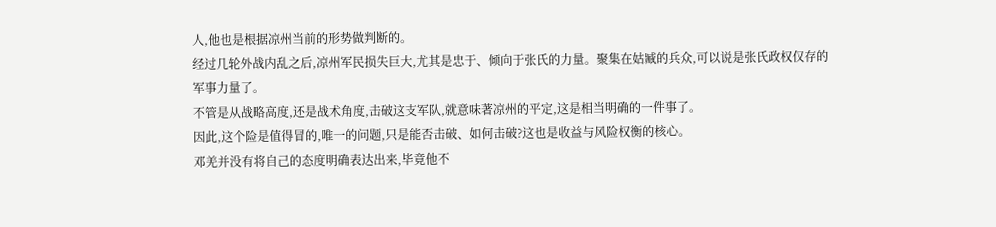人,他也是根据凉州当前的形势做判断的。
经过几轮外战内乱之后,凉州军民损失巨大,尤其是忠于、倾向于张氏的力量。聚集在姑臧的兵众,可以说是张氏政权仅存的军事力量了。
不管是从战略高度,还是战术角度,击破这支军队,就意味著凉州的平定,这是相当明确的一件事了。
因此,这个险是值得冒的,唯一的问题,只是能否击破、如何击破?这也是收益与风险权衡的核心。
邓羌并没有将自己的态度明确表达出来,毕竟他不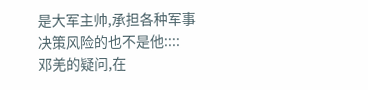是大军主帅,承担各种军事决策风险的也不是他::::
邓羌的疑问,在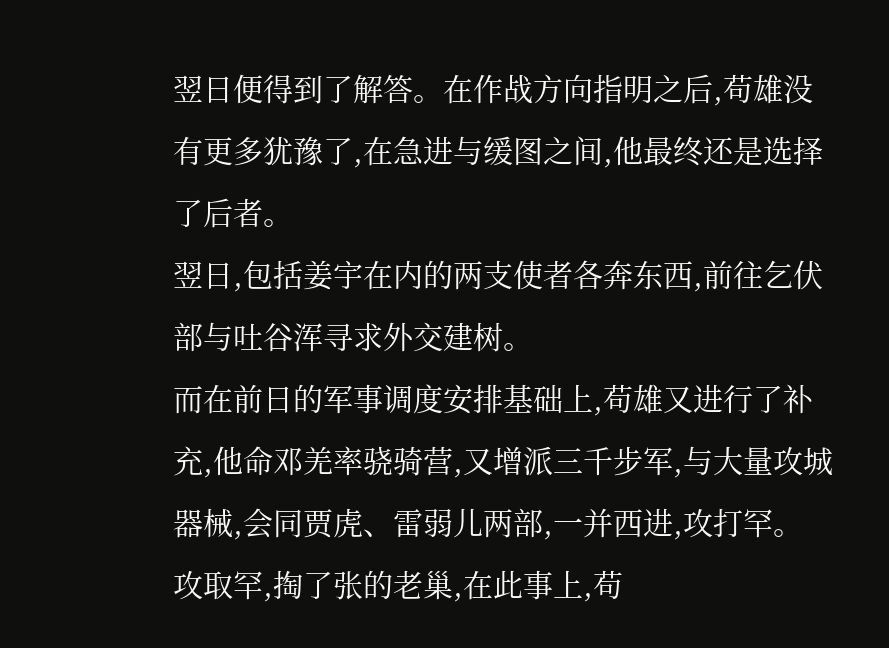翌日便得到了解答。在作战方向指明之后,苟雄没有更多犹豫了,在急进与缓图之间,他最终还是选择了后者。
翌日,包括姜宇在内的两支使者各奔东西,前往乞伏部与吐谷浑寻求外交建树。
而在前日的军事调度安排基础上,苟雄又进行了补充,他命邓羌率骁骑营,又增派三千步军,与大量攻城器械,会同贾虎、雷弱儿两部,一并西进,攻打罕。
攻取罕,掏了张的老巢,在此事上,苟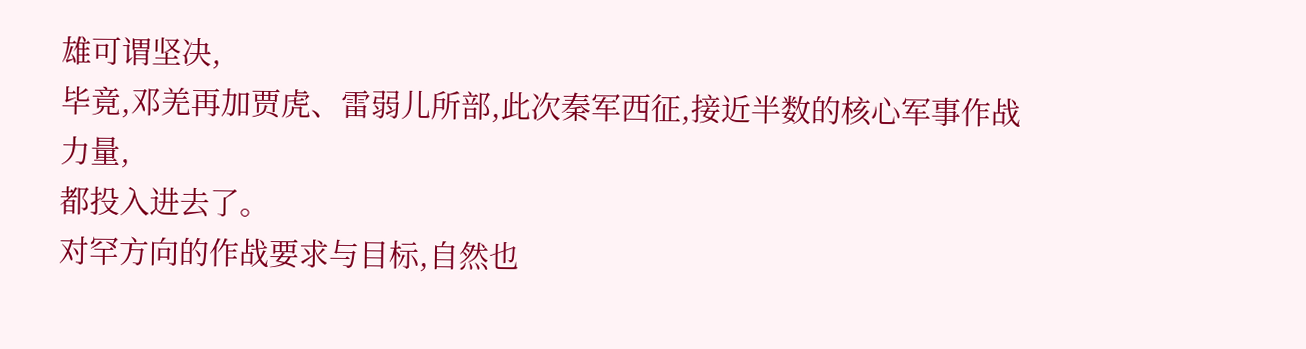雄可谓坚决,
毕竟,邓羌再加贾虎、雷弱儿所部,此次秦军西征,接近半数的核心军事作战力量,
都投入进去了。
对罕方向的作战要求与目标,自然也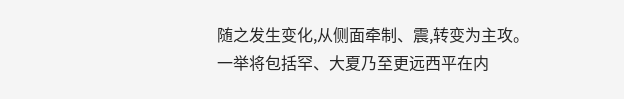随之发生变化,从侧面牵制、震,转变为主攻。
一举将包括罕、大夏乃至更远西平在内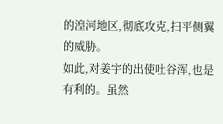的湟河地区,彻底攻克,扫平侧翼的威胁。
如此,对姜宇的出使吐谷浑,也是有利的。虽然